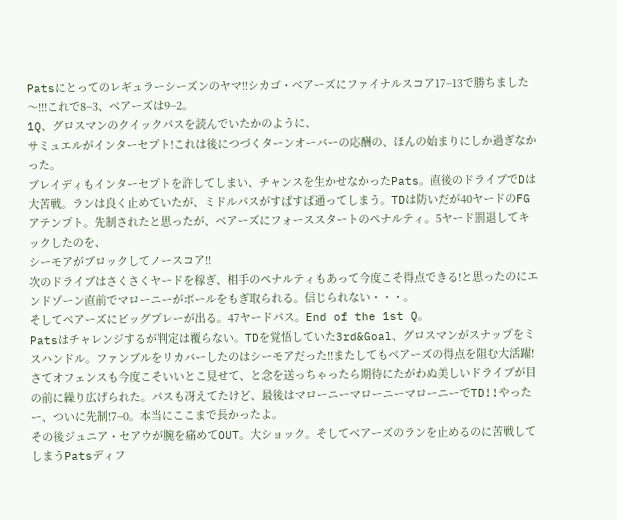Patsにとってのレギュラーシーズンのヤマ!!シカゴ・ベアーズにファイナルスコア17−13で勝ちました〜!!!これで8−3、ベアーズは9−2。
1Q、グロスマンのクイックパスを読んでいたかのように、
サミュエルがインターセプト!これは後につづくターンオーバーの応酬の、ほんの始まりにしか過ぎなかった。
ブレイディもインターセプトを許してしまい、チャンスを生かせなかったPats。直後のドライブでDは大苦戦。ランは良く止めていたが、ミドルパスがすぱすぱ通ってしまう。TDは防いだが40ヤードのFGアテンプト。先制されたと思ったが、ベアーズにフォーススタートのペナルティ。5ヤード罰退してキックしたのを、
シーモアがブロックしてノースコア!!
次のドライブはさくさくヤードを稼ぎ、相手のペナルティもあって今度こそ得点できる!と思ったのにエンドゾーン直前でマローニーがボールをもぎ取られる。信じられない・・・。
そしてベアーズにビッグプレーが出る。47ヤードパス。End of the 1st Q。
Patsはチャレンジするが判定は覆らない。TDを覚悟していた3rd&Goal、グロスマンがスナップをミスハンドル。ファンブルをリカバーしたのはシーモアだった!!またしてもベアーズの得点を阻む大活躍!
さてオフェンスも今度こそいいとこ見せて、と念を送っちゃったら期待にたがわぬ美しいドライブが目の前に繰り広げられた。パスも冴えてたけど、最後はマローニーマローニーマローニーでTD!!やったー、ついに先制!7−0。本当にここまで長かったよ。
その後ジュニア・セアウが腕を痛めてOUT。大ショック。そしてベアーズのランを止めるのに苦戦してしまうPatsディフ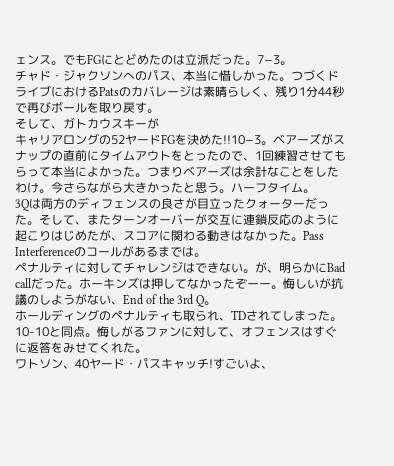ェンス。でもFGにとどめたのは立派だった。7−3。
チャド・ジャクソンへのパス、本当に惜しかった。つづくドライブにおけるPatsのカバレージは素晴らしく、残り1分44秒で再びボールを取り戻す。
そして、ガトカウスキーが
キャリアロングの52ヤードFGを決めた!!10−3。ベアーズがスナップの直前にタイムアウトをとったので、1回練習させてもらって本当によかった。つまりベアーズは余計なことをしたわけ。今さらながら大きかったと思う。ハーフタイム。
3Qは両方のディフェンスの良さが目立ったクォーターだった。そして、またターンオーバーが交互に連鎖反応のように起こりはじめたが、スコアに関わる動きはなかった。Pass Interferenceのコールがあるまでは。
ペナルティに対してチャレンジはできない。が、明らかにBad callだった。ホーキンズは押してなかったぞーー。悔しいが抗議のしようがない、End of the 3rd Q。
ホールディングのペナルティも取られ、TDされてしまった。10-10と同点。悔しがるファンに対して、オフェンスはすぐに返答をみせてくれた。
ワトソン、40ヤード・パスキャッチ!すごいよ、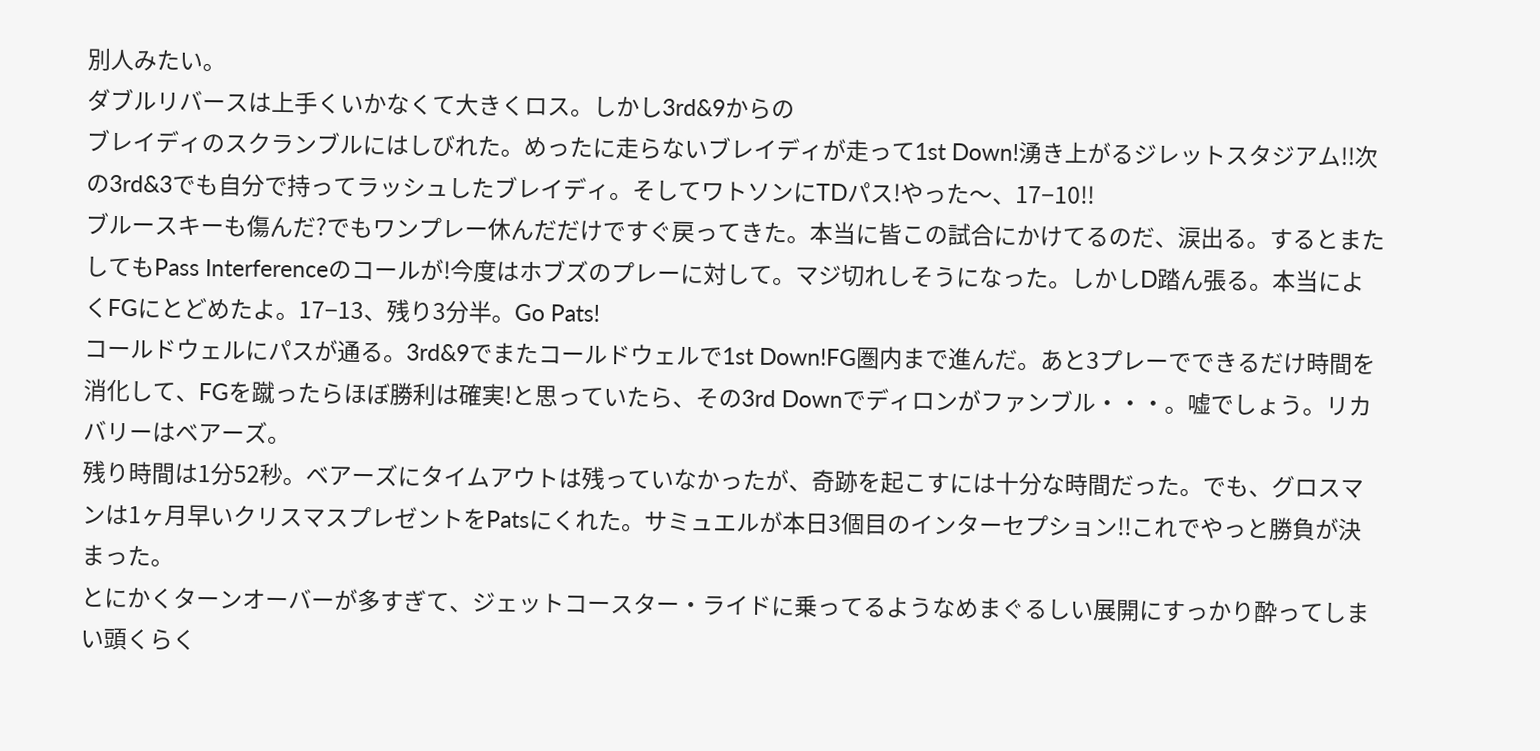別人みたい。
ダブルリバースは上手くいかなくて大きくロス。しかし3rd&9からの
ブレイディのスクランブルにはしびれた。めったに走らないブレイディが走って1st Down!湧き上がるジレットスタジアム!!次の3rd&3でも自分で持ってラッシュしたブレイディ。そしてワトソンにTDパス!やった〜、17−10!!
ブルースキーも傷んだ?でもワンプレー休んだだけですぐ戻ってきた。本当に皆この試合にかけてるのだ、涙出る。するとまたしてもPass Interferenceのコールが!今度はホブズのプレーに対して。マジ切れしそうになった。しかしD踏ん張る。本当によくFGにとどめたよ。17−13、残り3分半。Go Pats!
コールドウェルにパスが通る。3rd&9でまたコールドウェルで1st Down!FG圏内まで進んだ。あと3プレーでできるだけ時間を消化して、FGを蹴ったらほぼ勝利は確実!と思っていたら、その3rd Downでディロンがファンブル・・・。嘘でしょう。リカバリーはベアーズ。
残り時間は1分52秒。ベアーズにタイムアウトは残っていなかったが、奇跡を起こすには十分な時間だった。でも、グロスマンは1ヶ月早いクリスマスプレゼントをPatsにくれた。サミュエルが本日3個目のインターセプション!!これでやっと勝負が決まった。
とにかくターンオーバーが多すぎて、ジェットコースター・ライドに乗ってるようなめまぐるしい展開にすっかり酔ってしまい頭くらく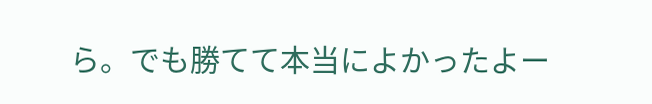ら。でも勝てて本当によかったよー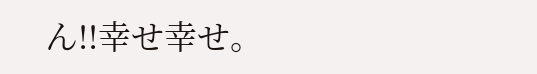ん!!幸せ幸せ。